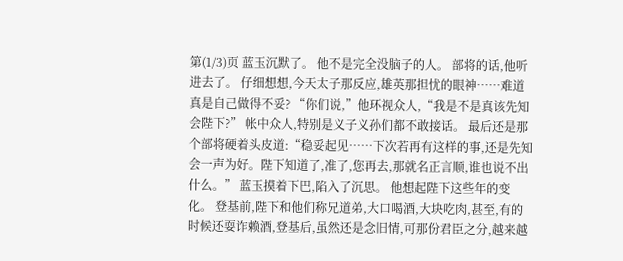第(1/3)页 蓝玉沉默了。 他不是完全没脑子的人。 部将的话,他听进去了。 仔细想想,今天太子那反应,雄英那担忧的眼神……难道真是自己做得不妥? “你们说,”他环视众人,“我是不是真该先知会陛下?” 帐中众人,特别是义子义孙们都不敢接话。 最后还是那个部将硬着头皮道:“稳妥起见……下次若再有这样的事,还是先知会一声为好。陛下知道了,准了,您再去,那就名正言顺,谁也说不出什么。” 蓝玉摸着下巴,陷入了沉思。 他想起陛下这些年的变化。 登基前,陛下和他们称兄道弟,大口喝酒,大块吃肉,甚至,有的时候还耍诈赖酒,登基后,虽然还是念旧情,可那份君臣之分,越来越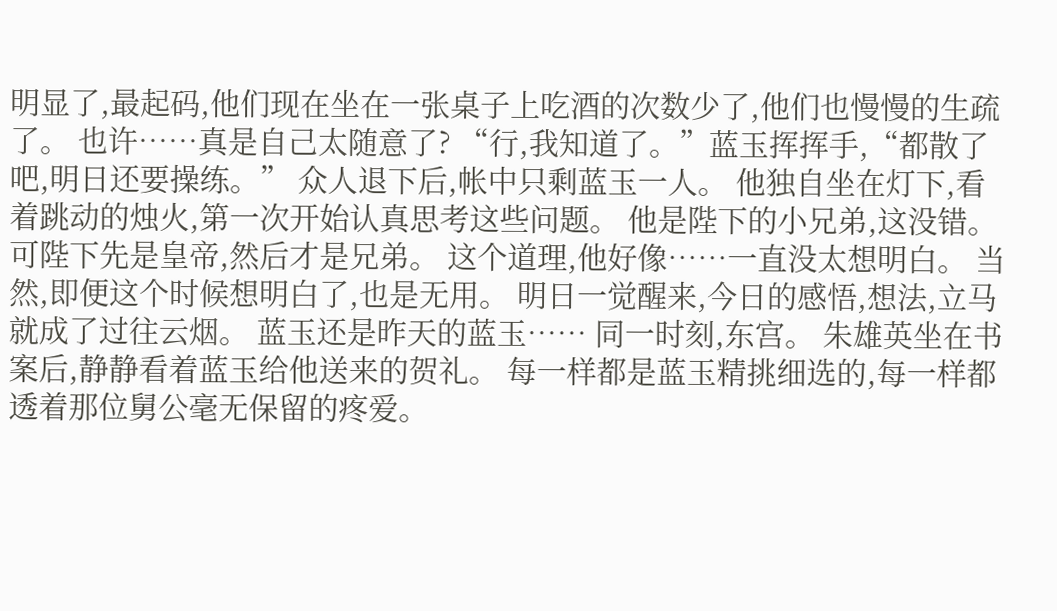明显了,最起码,他们现在坐在一张桌子上吃酒的次数少了,他们也慢慢的生疏了。 也许……真是自己太随意了? “行,我知道了。”蓝玉挥挥手,“都散了吧,明日还要操练。” 众人退下后,帐中只剩蓝玉一人。 他独自坐在灯下,看着跳动的烛火,第一次开始认真思考这些问题。 他是陛下的小兄弟,这没错。 可陛下先是皇帝,然后才是兄弟。 这个道理,他好像……一直没太想明白。 当然,即便这个时候想明白了,也是无用。 明日一觉醒来,今日的感悟,想法,立马就成了过往云烟。 蓝玉还是昨天的蓝玉…… 同一时刻,东宫。 朱雄英坐在书案后,静静看着蓝玉给他送来的贺礼。 每一样都是蓝玉精挑细选的,每一样都透着那位舅公毫无保留的疼爱。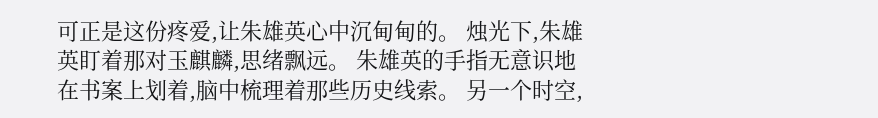可正是这份疼爱,让朱雄英心中沉甸甸的。 烛光下,朱雄英盯着那对玉麒麟,思绪飘远。 朱雄英的手指无意识地在书案上划着,脑中梳理着那些历史线索。 另一个时空,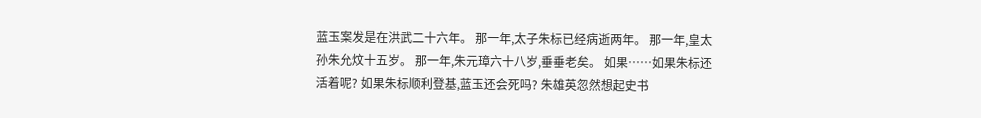蓝玉案发是在洪武二十六年。 那一年,太子朱标已经病逝两年。 那一年,皇太孙朱允炆十五岁。 那一年,朱元璋六十八岁,垂垂老矣。 如果……如果朱标还活着呢? 如果朱标顺利登基,蓝玉还会死吗? 朱雄英忽然想起史书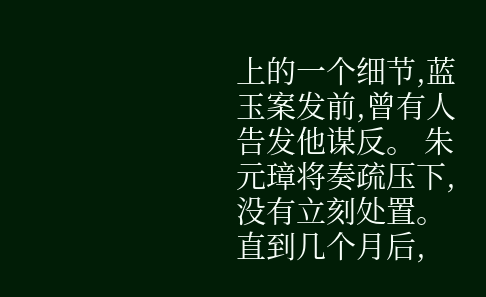上的一个细节,蓝玉案发前,曾有人告发他谋反。 朱元璋将奏疏压下,没有立刻处置。 直到几个月后,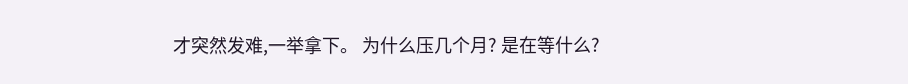才突然发难,一举拿下。 为什么压几个月? 是在等什么?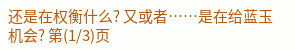还是在权衡什么? 又或者……是在给蓝玉机会? 第(1/3)页